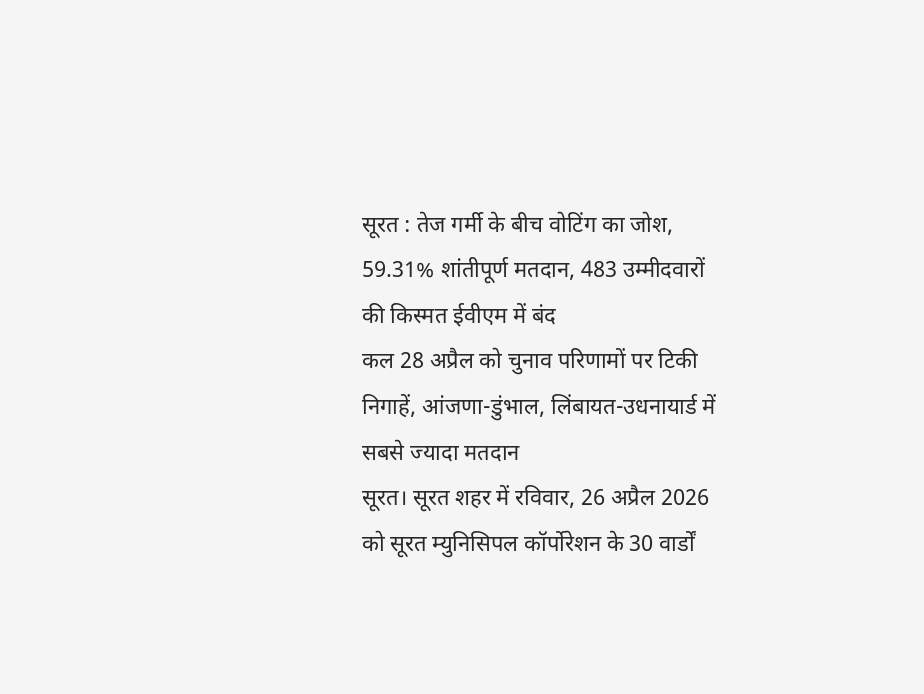सूरत : तेज गर्मी के बीच वोटिंग का जोश, 59.31% शांतीपूर्ण मतदान, 483 उम्मीदवारों की किस्मत ईवीएम में बंद
कल 28 अप्रैल को चुनाव परिणामों पर टिकी निगाहें, आंजणा-डुंभाल, लिंबायत-उधनायार्ड में सबसे ज्यादा मतदान
सूरत। सूरत शहर में रविवार, 26 अप्रैल 2026 को सूरत म्युनिसिपल कॉर्पोरेशन के 30 वार्डों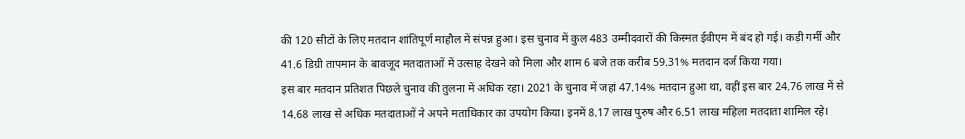की 120 सीटों के लिए मतदान शांतिपूर्ण माहौल में संपन्न हुआ। इस चुनाव में कुल 483 उम्मीदवारों की किस्मत ईवीएम में बंद हो गई। कड़ी गर्मी और 41.6 डिग्री तापमान के बावजूद मतदाताओं में उत्साह देखने को मिला और शाम 6 बजे तक करीब 59.31% मतदान दर्ज किया गया।
इस बार मतदान प्रतिशत पिछले चुनाव की तुलना में अधिक रहा। 2021 के चुनाव में जहां 47.14% मतदान हुआ था, वहीं इस बार 24.76 लाख में से 14.68 लाख से अधिक मतदाताओं ने अपने मताधिकार का उपयोग किया। इनमें 8.17 लाख पुरुष और 6.51 लाख महिला मतदाता शामिल रहे।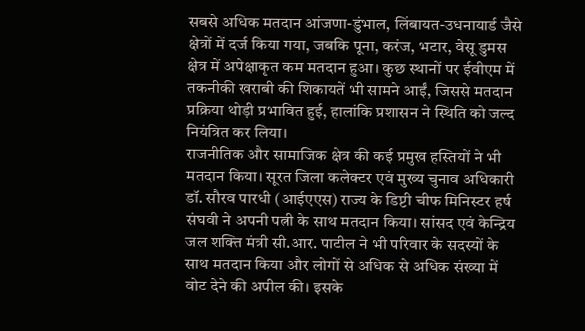सबसे अधिक मतदान आंजणा-डुंभाल, लिंबायत-उधनायार्ड जैसे क्षेत्रों में दर्ज किया गया, जबकि पूना, करंज, भटार, वेसू डुमस क्षेत्र में अपेक्षाकृत कम मतदान हुआ। कुछ स्थानों पर ईवीएम में तकनीकी खराबी की शिकायतें भी सामने आईं, जिससे मतदान प्रक्रिया थोड़ी प्रभावित हुई, हालांकि प्रशासन ने स्थिति को जल्द नियंत्रित कर लिया।
राजनीतिक और सामाजिक क्षेत्र की कई प्रमुख हस्तियों ने भी मतदान किया। सूरत जिला कलेक्टर एवं मुख्य चुनाव अधिकारी डॉ. सौरव पारधी (आईएएस) राज्य के डिप्टी चीफ मिनिस्टर हर्ष संघवी ने अपनी पत्नी के साथ मतदान किया। सांसद एवं केन्द्रिय जल शक्ति मंत्री सी.आर. पाटील ने भी परिवार के सदस्यों के साथ मतदान किया और लोगों से अधिक से अधिक संख्या में वोट देने की अपील की। इसके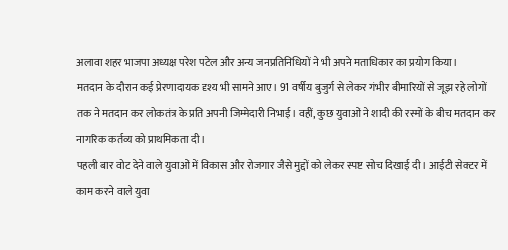अलावा शहर भाजपा अध्यक्ष परेश पटेल और अन्य जनप्रतिनिधियों ने भी अपने मताधिकार का प्रयोग किया।
मतदान के दौरान कई प्रेरणादायक दृश्य भी सामने आए। 91 वर्षीय बुजुर्ग से लेकर गंभीर बीमारियों से जूझ रहे लोगों तक ने मतदान कर लोकतंत्र के प्रति अपनी जिम्मेदारी निभाई। वहीं, कुछ युवाओं ने शादी की रस्मों के बीच मतदान कर नागरिक कर्तव्य को प्राथमिकता दी।
पहली बार वोट देने वाले युवाओं में विकास और रोजगार जैसे मुद्दों को लेकर स्पष्ट सोच दिखाई दी। आईटी सेक्टर में काम करने वाले युवा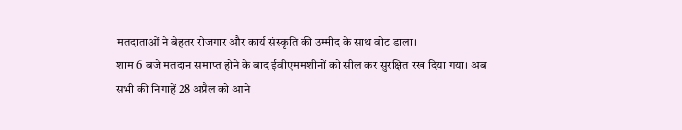मतदाताओं ने बेहतर रोजगार और कार्य संस्कृति की उम्मीद के साथ वोट डाला।
शाम 6 बजे मतदान समाप्त होने के बाद ईवीएममशीनों को सील कर सुरक्षित रख दिया गया। अब सभी की निगाहें 28 अप्रैल को आने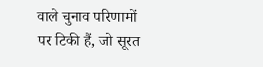वाले चुनाव परिणामों पर टिकी हैं, जो सूरत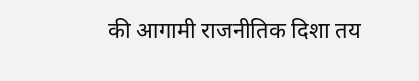की आगामी राजनीतिक दिशा तय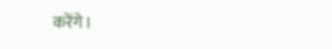करेंगे।